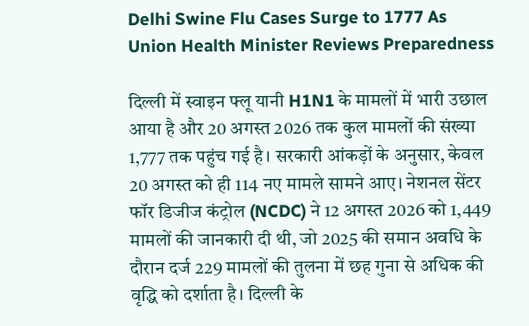Delhi Swine Flu Cases Surge to 1777 As Union Health Minister Reviews Preparedness

दिल्ली में स्वाइन फ्लू यानी H1N1 के मामलों में भारी उछाल आया है और 20 अगस्त 2026 तक कुल मामलों की संख्या 1,777 तक पहुंच गई है। सरकारी आंकड़ों के अनुसार, केवल 20 अगस्त को ही 114 नए मामले सामने आए। नेशनल सेंटर फॉर डिजीज कंट्रोल (NCDC) ने 12 अगस्त 2026 को 1,449 मामलों की जानकारी दी थी, जो 2025 की समान अवधि के दौरान दर्ज 229 मामलों की तुलना में छह गुना से अधिक की वृद्धि को दर्शाता है। दिल्ली के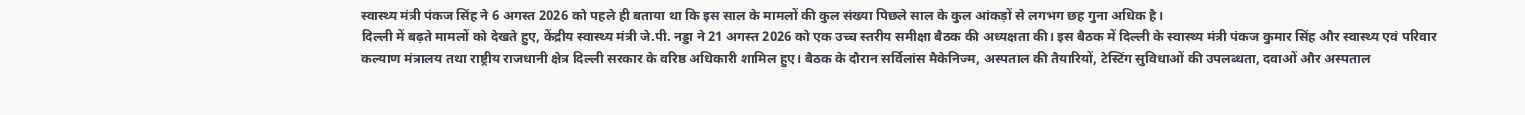स्वास्थ्य मंत्री पंकज सिंह ने 6 अगस्त 2026 को पहले ही बताया था कि इस साल के मामलों की कुल संख्या पिछले साल के कुल आंकड़ों से लगभग छह गुना अधिक है।
दिल्ली में बढ़ते मामलों को देखते हुए, केंद्रीय स्वास्थ्य मंत्री जे.पी. नड्डा ने 21 अगस्त 2026 को एक उच्च स्तरीय समीक्षा बैठक की अध्यक्षता की। इस बैठक में दिल्ली के स्वास्थ्य मंत्री पंकज कुमार सिंह और स्वास्थ्य एवं परिवार कल्याण मंत्रालय तथा राष्ट्रीय राजधानी क्षेत्र दिल्ली सरकार के वरिष्ठ अधिकारी शामिल हुए। बैठक के दौरान सर्विलांस मैकेनिज्म, अस्पताल की तैयारियों, टेस्टिंग सुविधाओं की उपलब्धता, दवाओं और अस्पताल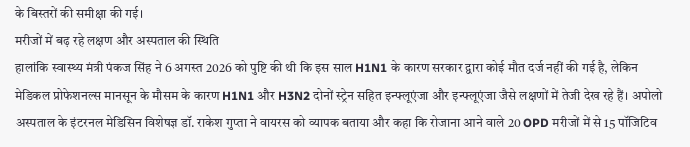के बिस्तरों की समीक्षा की गई।
मरीजों में बढ़ रहे लक्षण और अस्पताल की स्थिति
हालांकि स्वास्थ्य मंत्री पंकज सिंह ने 6 अगस्त 2026 को पुष्टि की थी कि इस साल H1N1 के कारण सरकार द्वारा कोई मौत दर्ज नहीं की गई है, लेकिन मेडिकल प्रोफेशनल्स मानसून के मौसम के कारण H1N1 और H3N2 दोनों स्ट्रेन सहित इन्फ्लूएंजा और इन्फ्लूएंजा जैसे लक्षणों में तेजी देख रहे हैं। अपोलो अस्पताल के इंटरनल मेडिसिन विशेषज्ञ डॉ. राकेश गुप्ता ने वायरस को व्यापक बताया और कहा कि रोजाना आने वाले 20 OPD मरीजों में से 15 पॉजिटिव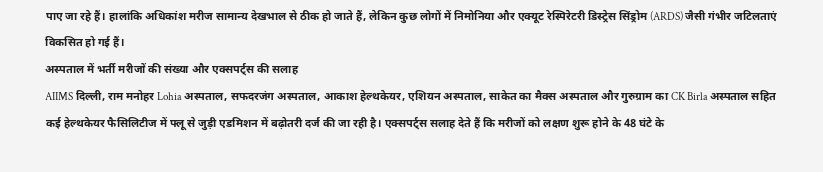पाए जा रहे हैं। हालांकि अधिकांश मरीज सामान्य देखभाल से ठीक हो जाते हैं, लेकिन कुछ लोगों में निमोनिया और एक्यूट रेस्पिरेटरी डिस्ट्रेस सिंड्रोम (ARDS) जैसी गंभीर जटिलताएं विकसित हो गई हैं।
अस्पताल में भर्ती मरीजों की संख्या और एक्सपर्ट्स की सलाह
AIIMS दिल्ली, राम मनोहर Lohia अस्पताल, सफदरजंग अस्पताल, आकाश हेल्थकेयर, एशियन अस्पताल, साकेत का मैक्स अस्पताल और गुरुग्राम का CK Birla अस्पताल सहित कई हेल्थकेयर फैसिलिटीज में फ्लू से जुड़ी एडमिशन में बढ़ोतरी दर्ज की जा रही है। एक्सपर्ट्स सलाह देते हैं कि मरीजों को लक्षण शुरू होने के 48 घंटे के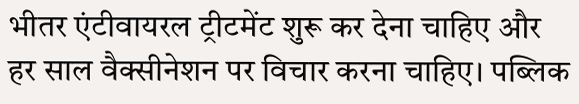भीतर एंटीवायरल ट्रीटमेंट शुरू कर देना चाहिए और हर साल वैक्सीनेशन पर विचार करना चाहिए। पब्लिक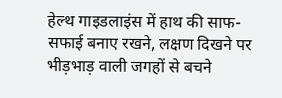हेल्थ गाइडलाइंस में हाथ की साफ-सफाई बनाए रखने, लक्षण दिखने पर भीड़भाड़ वाली जगहों से बचने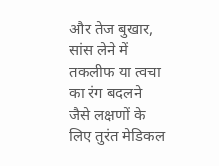और तेज बुखार, सांस लेने में तकलीफ या त्वचा का रंग बदलने जैसे लक्षणों के लिए तुरंत मेडिकल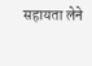सहायता लेने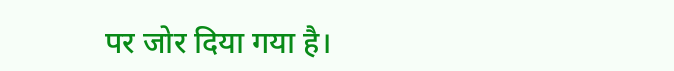पर जोर दिया गया है।